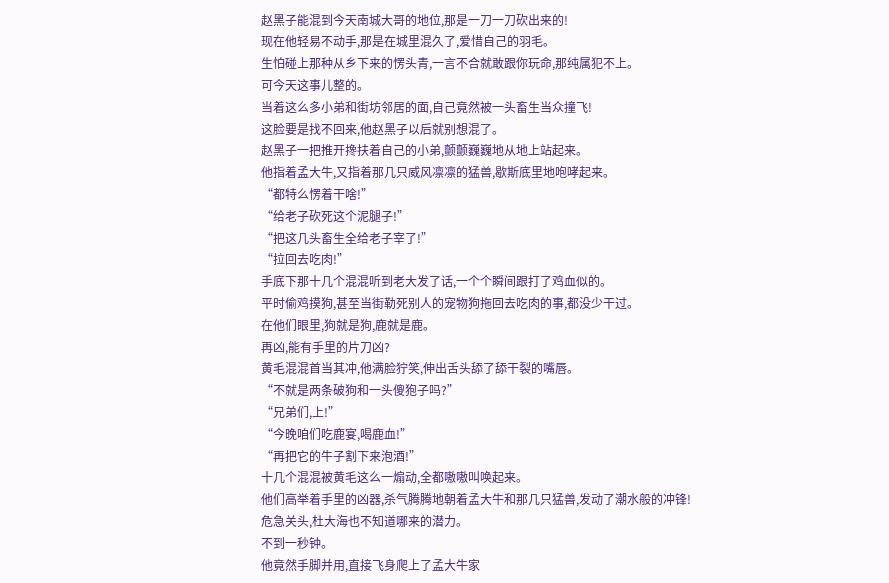赵黑子能混到今天南城大哥的地位,那是一刀一刀砍出来的!
现在他轻易不动手,那是在城里混久了,爱惜自己的羽毛。
生怕碰上那种从乡下来的愣头青,一言不合就敢跟你玩命,那纯属犯不上。
可今天这事儿整的。
当着这么多小弟和街坊邻居的面,自己竟然被一头畜生当众撞飞!
这脸要是找不回来,他赵黑子以后就别想混了。
赵黑子一把推开搀扶着自己的小弟,颤颤巍巍地从地上站起来。
他指着孟大牛,又指着那几只威风凛凛的猛兽,歇斯底里地咆哮起来。
“都特么愣着干啥!”
“给老子砍死这个泥腿子!”
“把这几头畜生全给老子宰了!”
“拉回去吃肉!”
手底下那十几个混混听到老大发了话,一个个瞬间跟打了鸡血似的。
平时偷鸡摸狗,甚至当街勒死别人的宠物狗拖回去吃肉的事,都没少干过。
在他们眼里,狗就是狗,鹿就是鹿。
再凶,能有手里的片刀凶?
黄毛混混首当其冲,他满脸狞笑,伸出舌头舔了舔干裂的嘴唇。
“不就是两条破狗和一头傻狍子吗?”
“兄弟们,上!”
“今晚咱们吃鹿宴,喝鹿血!”
“再把它的牛子割下来泡酒!”
十几个混混被黄毛这么一煽动,全都嗷嗷叫唤起来。
他们高举着手里的凶器,杀气腾腾地朝着孟大牛和那几只猛兽,发动了潮水般的冲锋!
危急关头,杜大海也不知道哪来的潜力。
不到一秒钟。
他竟然手脚并用,直接飞身爬上了孟大牛家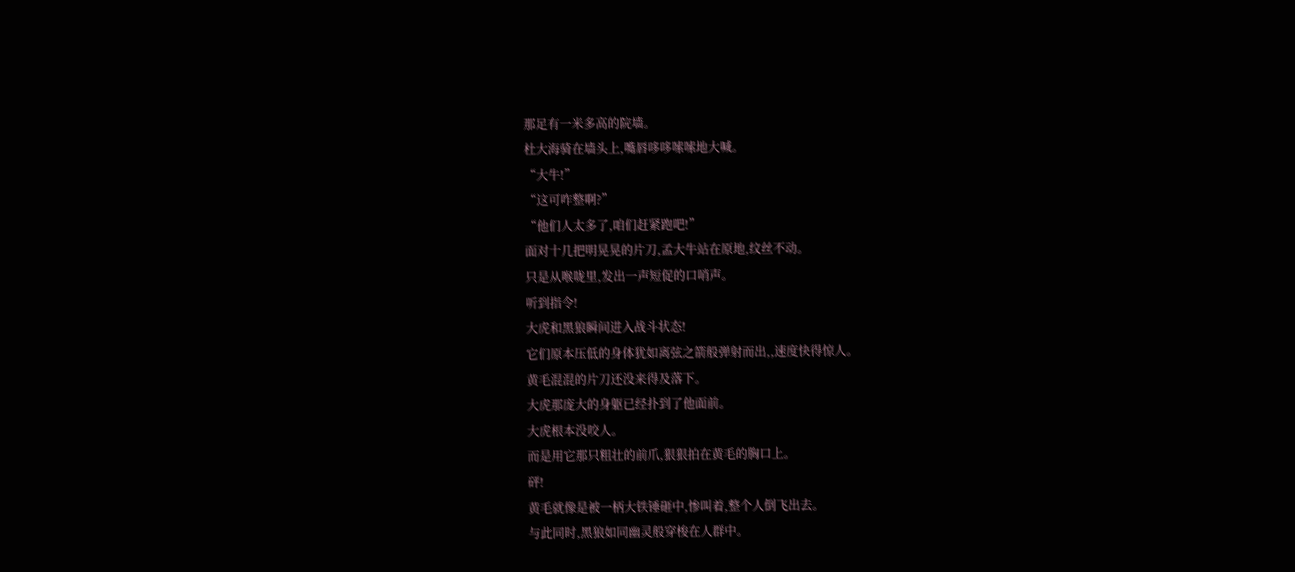那足有一米多高的院墙。
杜大海骑在墙头上,嘴唇哆哆嗦嗦地大喊。
“大牛!”
“这可咋整啊?”
“他们人太多了,咱们赶紧跑吧!”
面对十几把明晃晃的片刀,孟大牛站在原地,纹丝不动。
只是从喉咙里,发出一声短促的口哨声。
听到指令!
大虎和黑狼瞬间进入战斗状态!
它们原本压低的身体犹如离弦之箭般弹射而出,,速度快得惊人。
黄毛混混的片刀还没来得及落下。
大虎那庞大的身躯已经扑到了他面前。
大虎根本没咬人。
而是用它那只粗壮的前爪,狠狠拍在黄毛的胸口上。
砰!
黄毛就像是被一柄大铁锤砸中,惨叫着,整个人倒飞出去。
与此同时,黑狼如同幽灵般穿梭在人群中。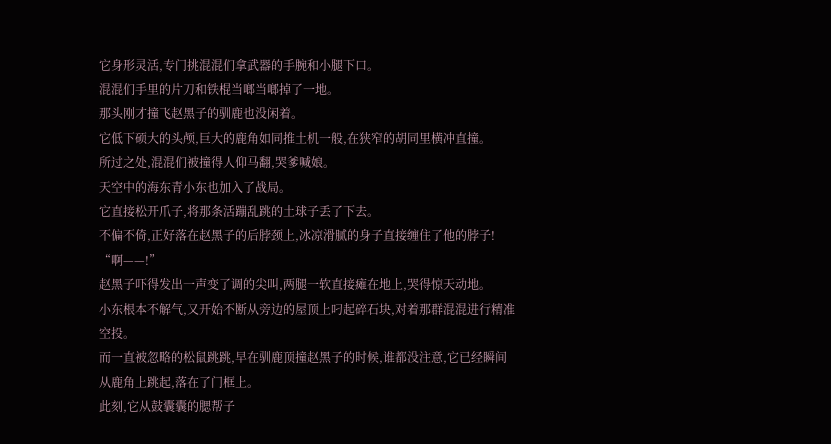它身形灵活,专门挑混混们拿武器的手腕和小腿下口。
混混们手里的片刀和铁棍当啷当啷掉了一地。
那头刚才撞飞赵黑子的驯鹿也没闲着。
它低下硕大的头颅,巨大的鹿角如同推土机一般,在狭窄的胡同里横冲直撞。
所过之处,混混们被撞得人仰马翻,哭爹喊娘。
天空中的海东青小东也加入了战局。
它直接松开爪子,将那条活蹦乱跳的土球子丢了下去。
不偏不倚,正好落在赵黑子的后脖颈上,冰凉滑腻的身子直接缠住了他的脖子!
“啊——!”
赵黑子吓得发出一声变了调的尖叫,两腿一软直接瘫在地上,哭得惊天动地。
小东根本不解气,又开始不断从旁边的屋顶上叼起碎石块,对着那群混混进行精准空投。
而一直被忽略的松鼠跳跳,早在驯鹿顶撞赵黑子的时候,谁都没注意,它已经瞬间从鹿角上跳起,落在了门框上。
此刻,它从鼓囊囊的腮帮子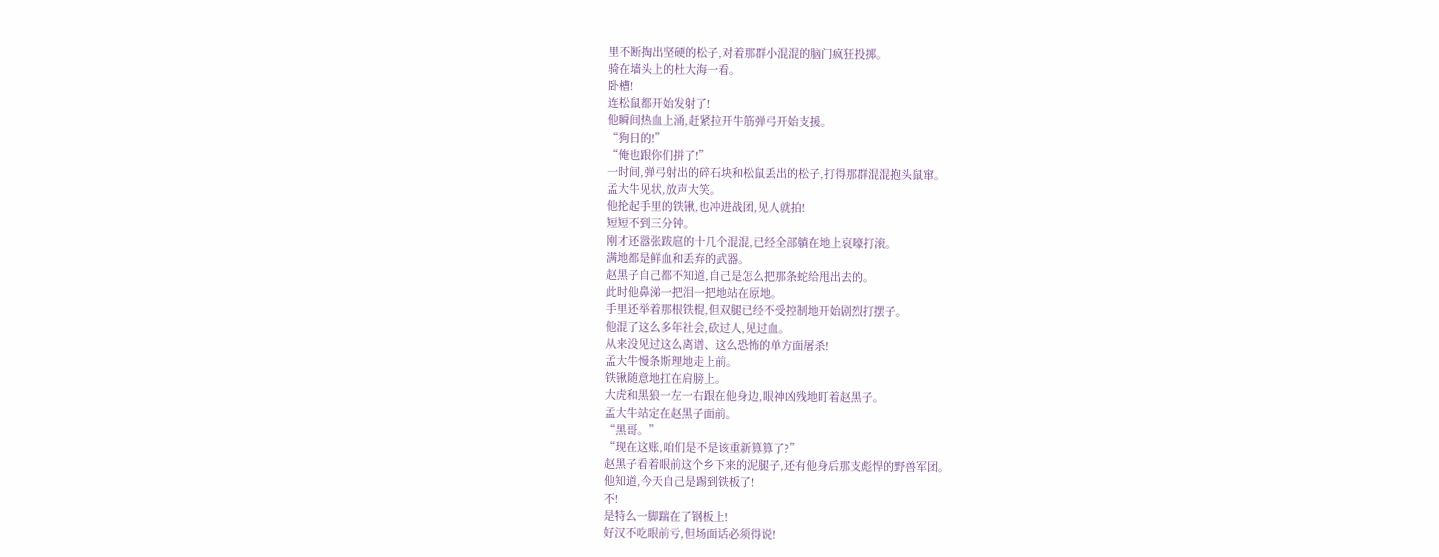里不断掏出坚硬的松子,对着那群小混混的脑门疯狂投掷。
骑在墙头上的杜大海一看。
卧槽!
连松鼠都开始发射了!
他瞬间热血上涌,赶紧拉开牛筋弹弓开始支援。
“狗日的!”
“俺也跟你们拼了!”
一时间,弹弓射出的碎石块和松鼠丢出的松子,打得那群混混抱头鼠窜。
孟大牛见状,放声大笑。
他抡起手里的铁锹,也冲进战团,见人就拍!
短短不到三分钟。
刚才还嚣张跋扈的十几个混混,已经全部躺在地上哀嚎打滚。
满地都是鲜血和丢弃的武器。
赵黑子自己都不知道,自己是怎么把那条蛇给甩出去的。
此时他鼻涕一把泪一把地站在原地。
手里还举着那根铁棍,但双腿已经不受控制地开始剧烈打摆子。
他混了这么多年社会,砍过人,见过血。
从来没见过这么离谱、这么恐怖的单方面屠杀!
孟大牛慢条斯理地走上前。
铁锹随意地扛在肩膀上。
大虎和黑狼一左一右跟在他身边,眼神凶残地盯着赵黑子。
孟大牛站定在赵黑子面前。
“黑哥。”
“现在这账,咱们是不是该重新算算了?”
赵黑子看着眼前这个乡下来的泥腿子,还有他身后那支彪悍的野兽军团。
他知道,今天自己是踢到铁板了!
不!
是特么一脚踹在了钢板上!
好汉不吃眼前亏,但场面话必须得说!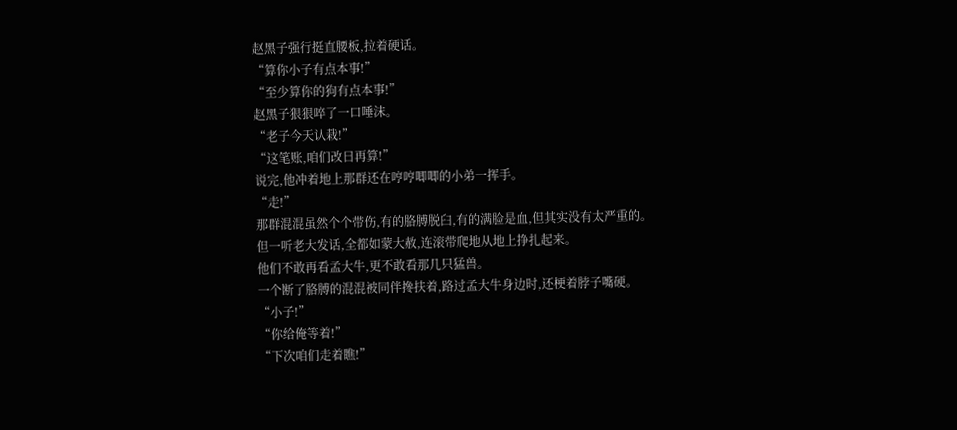赵黑子强行挺直腰板,拉着硬话。
“算你小子有点本事!”
“至少算你的狗有点本事!”
赵黑子狠狠啐了一口唾沫。
“老子今天认栽!”
“这笔账,咱们改日再算!”
说完,他冲着地上那群还在哼哼唧唧的小弟一挥手。
“走!”
那群混混虽然个个带伤,有的胳膊脱臼,有的满脸是血,但其实没有太严重的。
但一听老大发话,全都如蒙大赦,连滚带爬地从地上挣扎起来。
他们不敢再看孟大牛,更不敢看那几只猛兽。
一个断了胳膊的混混被同伴搀扶着,路过孟大牛身边时,还梗着脖子嘴硬。
“小子!”
“你给俺等着!”
“下次咱们走着瞧!”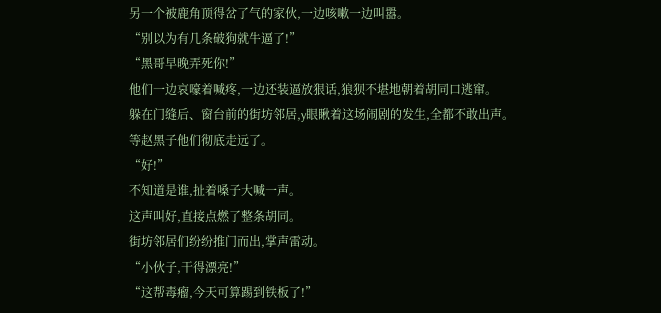另一个被鹿角顶得岔了气的家伙,一边咳嗽一边叫嚣。
“别以为有几条破狗就牛逼了!”
“黑哥早晚弄死你!”
他们一边哀嚎着喊疼,一边还装逼放狠话,狼狈不堪地朝着胡同口逃窜。
躲在门缝后、窗台前的街坊邻居,y眼瞅着这场闹剧的发生,全都不敢出声。
等赵黑子他们彻底走远了。
“好!”
不知道是谁,扯着嗓子大喊一声。
这声叫好,直接点燃了整条胡同。
街坊邻居们纷纷推门而出,掌声雷动。
“小伙子,干得漂亮!”
“这帮毒瘤,今天可算踢到铁板了!”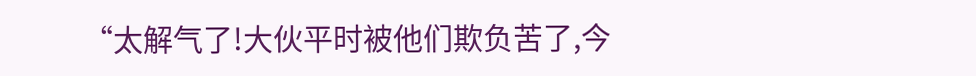“太解气了!大伙平时被他们欺负苦了,今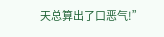天总算出了口恶气!”